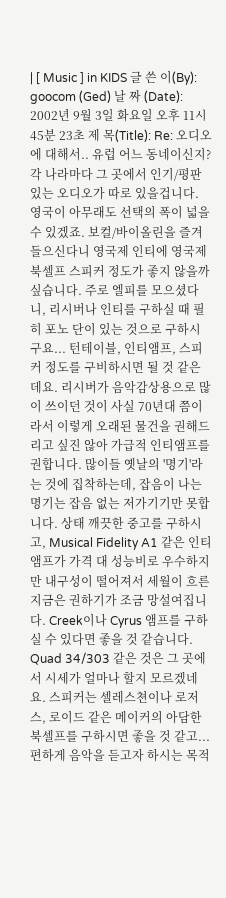| [ Music ] in KIDS 글 쓴 이(By): goocom (Ged) 날 짜 (Date): 2002년 9월 3일 화요일 오후 11시 45분 23초 제 목(Title): Re: 오디오에 대해서.. 유럽 어느 동네이신지? 각 나라마다 그 곳에서 인기/평판 있는 오디오가 따로 있을겁니다. 영국이 아무래도 선택의 폭이 넓을 수 있겠죠. 보컬/바이올린을 즐겨 들으신다니 영국제 인티에 영국제 북셀프 스피커 정도가 좋지 않을까 싶습니다. 주로 엘피를 모으셨다니, 리시버나 인티를 구하실 때 필히 포노 단이 있는 것으로 구하시구요... 턴테이블, 인티앰프, 스피커 정도를 구비하시면 될 것 같은데요. 리시버가 음악감상용으로 많이 쓰이던 것이 사실 70년대 쯤이라서 이렇게 오래된 물건을 권해드리고 싶진 않아 가급적 인티앰프를 권합니다. 많이들 옛날의 '명기'라는 것에 집착하는데, 잡음이 나는 명기는 잡음 없는 저가기기만 못합니다. 상태 깨끗한 중고를 구하시고, Musical Fidelity A1 같은 인티앰프가 가격 대 성능비로 우수하지만 내구성이 떨어져서 세월이 흐른 지금은 권하기가 조금 망설여집니다. Creek이나 Cyrus 앰프를 구하실 수 있다면 좋을 것 같습니다. Quad 34/303 같은 것은 그 곳에서 시세가 얼마나 할지 모르겠네요. 스피커는 셀레스쳔이나 로저스, 로이드 같은 메이커의 아담한 북셀프를 구하시면 좋을 것 같고... 편하게 음악을 듣고자 하시는 목적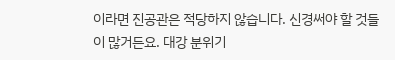이라면 진공관은 적당하지 않습니다. 신경써야 할 것들이 많거든요. 대강 분위기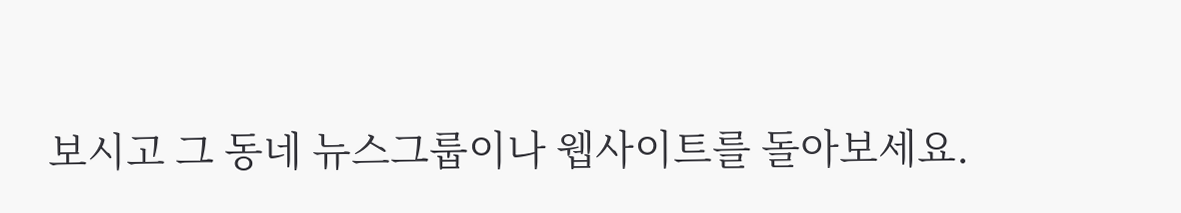보시고 그 동네 뉴스그룹이나 웹사이트를 돌아보세요.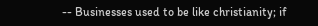-- Businesses used to be like christianity; if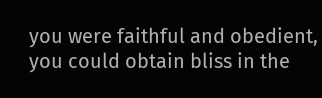you were faithful and obedient, you could obtain bliss in the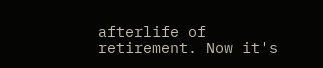afterlife of retirement. Now it's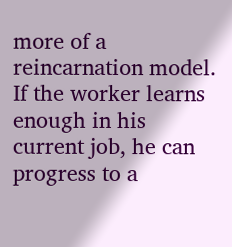more of a reincarnation model. If the worker learns enough in his current job, he can progress to a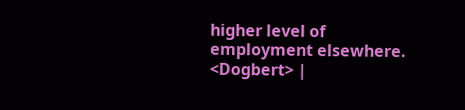higher level of employment elsewhere. <Dogbert> |